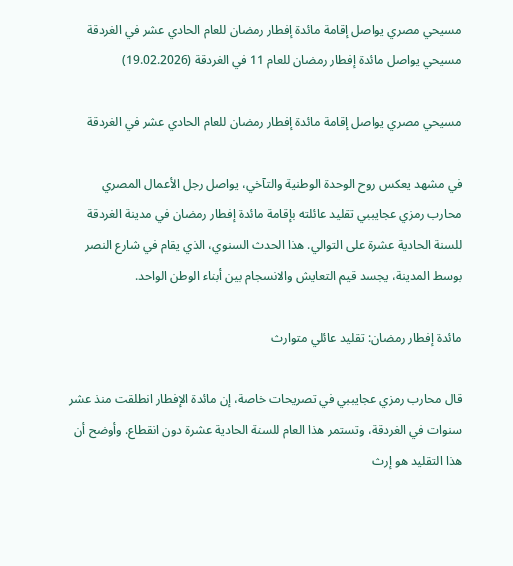مسيحي مصري يواصل إقامة مائدة إفطار رمضان للعام الحادي عشر في الغردقة
مسيحي يواصل مائدة إفطار رمضان للعام 11 في الغردقة (19.02.2026)

مسيحي مصري يواصل إقامة مائدة إفطار رمضان للعام الحادي عشر في الغردقة

في مشهد يعكس روح الوحدة الوطنية والتآخي، يواصل رجل الأعمال المصري محارب رمزي عجايببي تقليد عائلته بإقامة مائدة إفطار رمضان في مدينة الغردقة للسنة الحادية عشرة على التوالي. هذا الحدث السنوي، الذي يقام في شارع النصر بوسط المدينة، يجسد قيم التعايش والانسجام بين أبناء الوطن الواحد.

مائدة إفطار رمضان: تقليد عائلي متوارث

قال محارب رمزي عجايببي في تصريحات خاصة، إن مائدة الإفطار انطلقت منذ عشر سنوات في الغردقة، وتستمر هذا العام للسنة الحادية عشرة دون انقطاع. وأوضح أن هذا التقليد هو إرث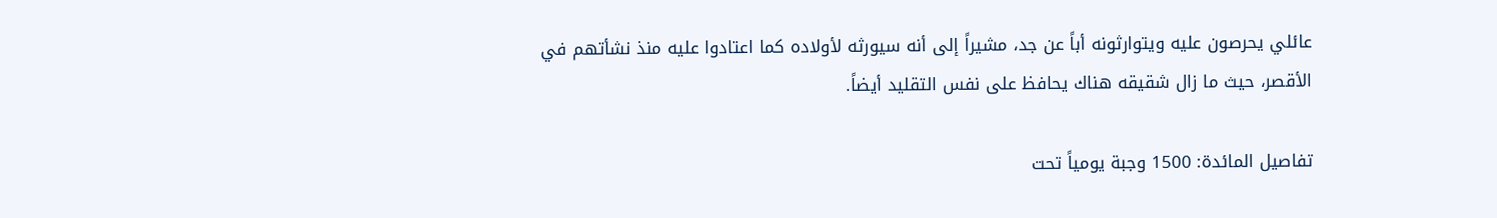عائلي يحرصون عليه ويتوارثونه أباً عن جد، مشيراً إلى أنه سيورثه لأولاده كما اعتادوا عليه منذ نشأتهم في الأقصر، حيث ما زال شقيقه هناك يحافظ على نفس التقليد أيضاً.

تفاصيل المائدة: 1500 وجبة يومياً تحت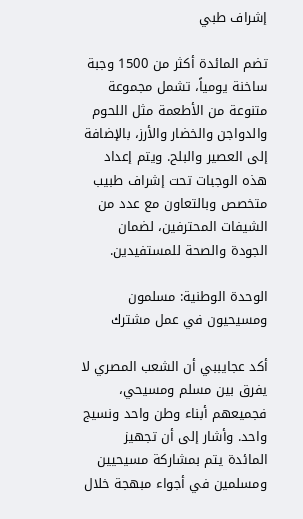إشراف طبي

تضم المائدة أكثر من 1500 وجبة ساخنة يومياً، تشمل مجموعة متنوعة من الأطعمة مثل اللحوم والدواجن والخضار والأرز، بالإضافة إلى العصير والبلح. ويتم إعداد هذه الوجبات تحت إشراف طبيب متخصص وبالتعاون مع عدد من الشيفات المحترفين، لضمان الجودة والصحة للمستفيدين.

الوحدة الوطنية: مسلمون ومسيحيون في عمل مشترك

أكد عجايببي أن الشعب المصري لا يفرق بين مسلم ومسيحي، فجميعهم أبناء وطن واحد ونسيج واحد. وأشار إلى أن تجهيز المائدة يتم بمشاركة مسيحيين ومسلمين في أجواء مبهجة خلال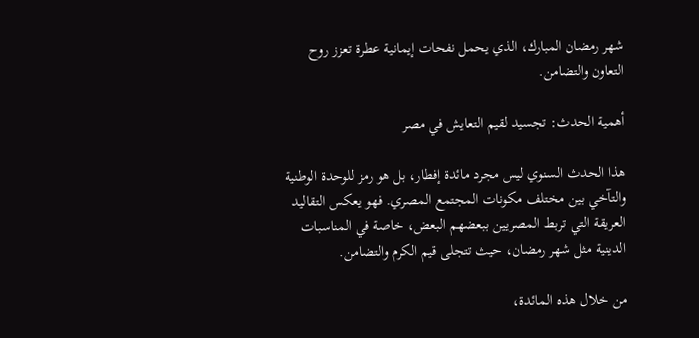شهر رمضان المبارك، الذي يحمل نفحات إيمانية عطرة تعزز روح التعاون والتضامن.

أهمية الحدث: تجسيد لقيم التعايش في مصر

هذا الحدث السنوي ليس مجرد مائدة إفطار، بل هو رمز للوحدة الوطنية والتآخي بين مختلف مكونات المجتمع المصري. فهو يعكس التقاليد العريقة التي تربط المصريين ببعضهم البعض، خاصة في المناسبات الدينية مثل شهر رمضان، حيث تتجلى قيم الكرم والتضامن.

من خلال هذه المائدة،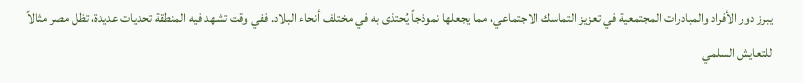يبرز دور الأفراد والمبادرات المجتمعية في تعزيز التماسك الاجتماعي، مما يجعلها نموذجاً يُحتذى به في مختلف أنحاء البلاد. ففي وقت تشهد فيه المنطقة تحديات عديدة، تظل مصر مثالاً للتعايش السلمي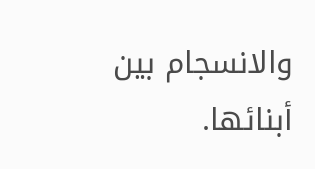والانسجام بين أبنائها.